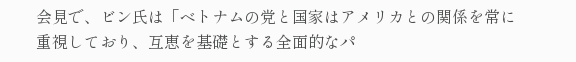会見で、ビン氏は「ベトナムの党と国家はアメリカとの関係を常に重視しており、互恵を基礎とする全面的なパ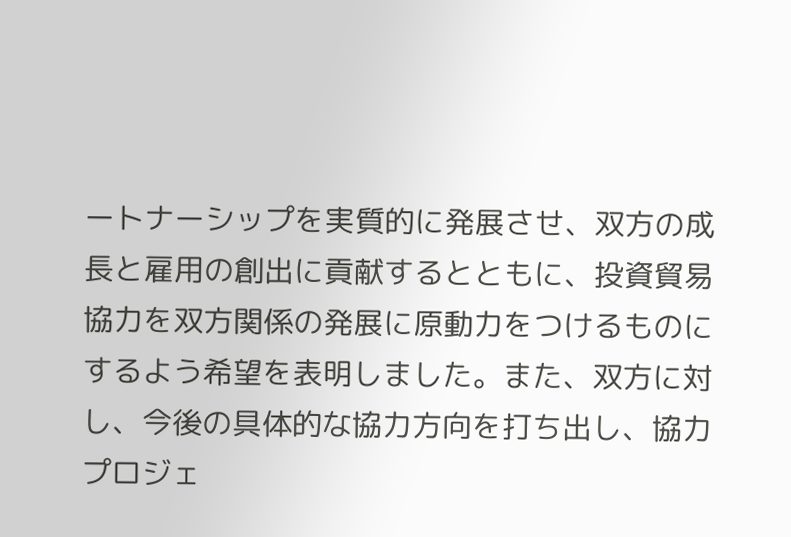ートナーシップを実質的に発展させ、双方の成長と雇用の創出に貢献するとともに、投資貿易協力を双方関係の発展に原動力をつけるものにするよう希望を表明しました。また、双方に対し、今後の具体的な協力方向を打ち出し、協力プロジェ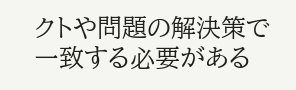クトや問題の解決策で一致する必要がある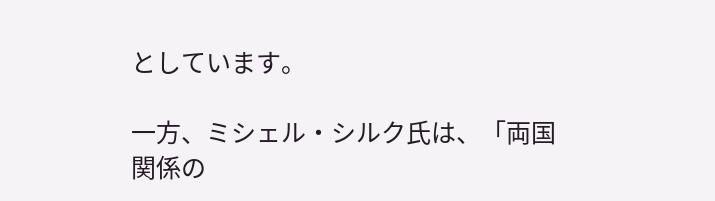としています。

一方、ミシェル・シルク氏は、「両国関係の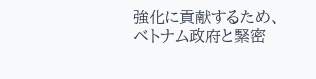強化に貢献するため、ベトナム政府と緊密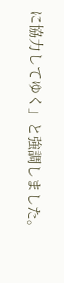に協力してゆく」と強調しました。